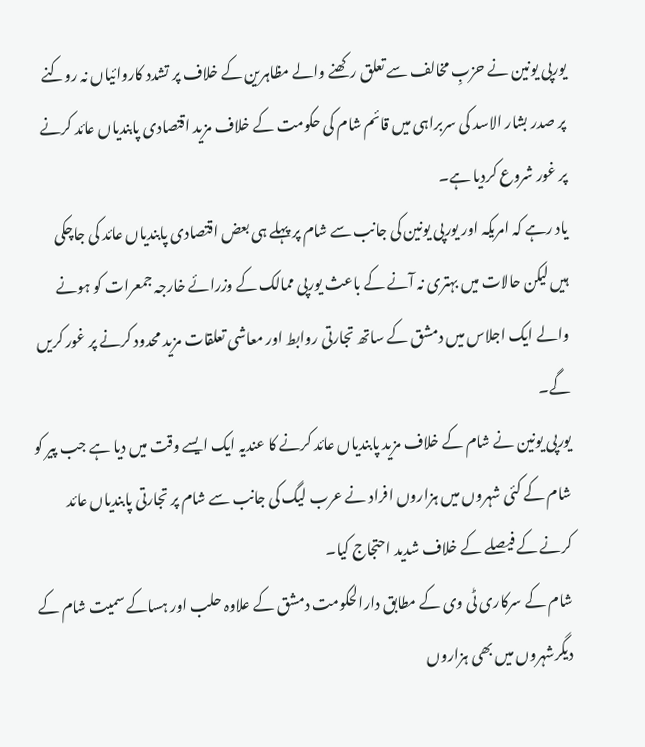یورپی یونین نے حزبِ مخالف سے تعلق رکھنے والے مظاہرین کے خلاف پر تشدد کاروائیاں نہ روکنے پر صدر بشار الاسد کی سربراہی میں قائم شام کی حکومت کے خلاف مزید اقتصادی پابندیاں عائد کرنے پر غور شروع کردیا ہے۔
یاد رہے کہ امریکہ اور یورپی یونین کی جانب سے شام پر پہلے ہی بعض اقتصادی پابندیاں عائد کی جاچکی ہیں لیکن حالات میں بہتری نہ آنے کے باعث یورپی ممالک کے وزرائے خارجہ جمعرات کو ہونے والے ایک اجلاس میں دمشق کے ساتھ تجارتی روابط اور معاشی تعلقات مزید محدود کرنے پر غور کریں گے۔
یورپی یونین نے شام کے خلاف مزید پابندیاں عائد کرنے کا عندیہ ایک ایسے وقت میں دیا ہے جب پیر کو شام کے کئی شہروں میں ہزاروں افراد نے عرب لیگ کی جانب سے شام پر تجارتی پابندیاں عائد کرنے کے فیصلے کے خلاف شدید احتجاج کیا۔
شام کے سرکاری ٹی وی کے مطابق دارالحکومت دمشق کے علاوہ حلب اور ہساکے سمیت شام کے دیگرشہروں میں بھی ہزاروں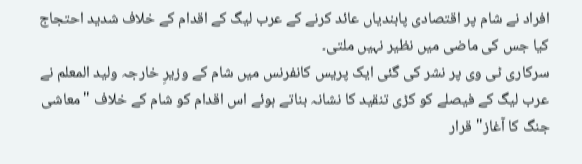افراد نے شام پر اقتصادی پابندیاں عائد کرنے کے عرب لیگ کے اقدام کے خلاف شدید احتجاج کیا جس کی ماضی میں نظیر نہیں ملتی۔
سرکاری ٹی وی پر نشر کی گئی ایک پریس کانفرنس میں شام کے وزیرِ خارجہ ولید المعلم نے عرب لیگ کے فیصلے کو کڑی تنقید کا نشانہ بناتے ہوئے اس اقدام کو شام کے خلاف "معاشی جنگ کا آغاز" قرار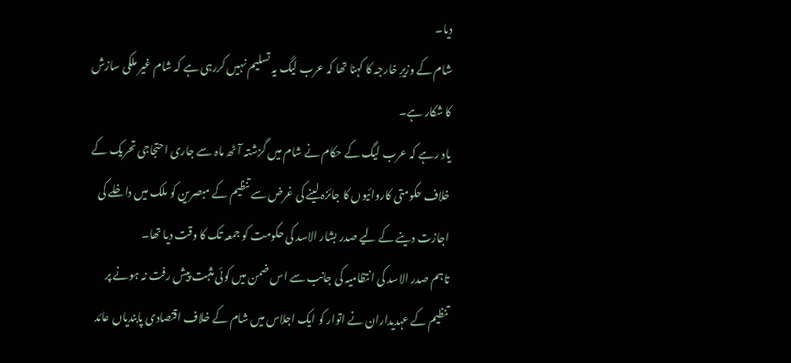دیا۔
شام کے وزیرِ خارجہ کا کہنا تھا کہ عرب لیگ یہ تسلیم نہیں کررہی ہے کہ شام غیر ملکی سازش کا شکار ہے۔
یاد رہے کہ عرب لیگ کے حکام نے شام میں گزشتہ آٹھ ماہ سے جاری احتجاجی تحریک کے خلاف حکومتی کاروائیوں کا جائزہ لینے کی غرض سے تنظیم کے مبصرین کو ملک میں داخلے کی اجازت دینے کے لیے صدر بشار الاسد کی حکومت کو جمعہ تک کا وقت دیا تھا۔
تاہم صدر الاسد کی انتظامیہ کی جانب سے اس ضمن میں کوئی مثبت پیش رفت نہ ہونے پر تنظیم کے عہدیداران نے اتوار کو ایک اجلاس میں شام کے خلاف اقتصادی پابندیاں عائد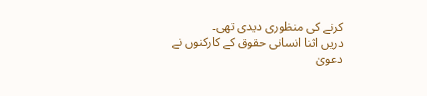کرنے کی منظوری دیدی تھی۔
دریں اثنا انسانی حقوق کے کارکنوں نے دعویٰ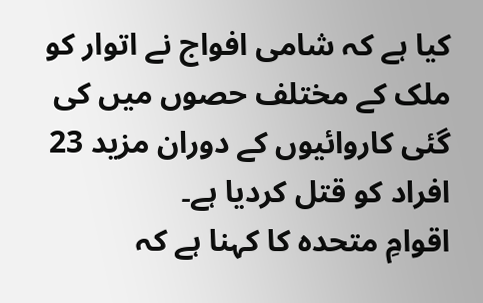کیا ہے کہ شامی افواج نے اتوار کو ملک کے مختلف حصوں میں کی گئی کاروائیوں کے دوران مزید 23 افراد کو قتل کردیا ہے۔
اقوامِ متحدہ کا کہنا ہے کہ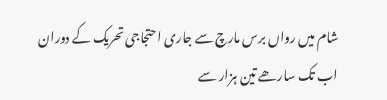شام میں رواں برس مارچ سے جاری احتجاجی تحریک کے دوران اب تک سارھے تین ہزار سے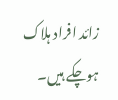زائد افراد ہلاک ہوچکے ہیں۔